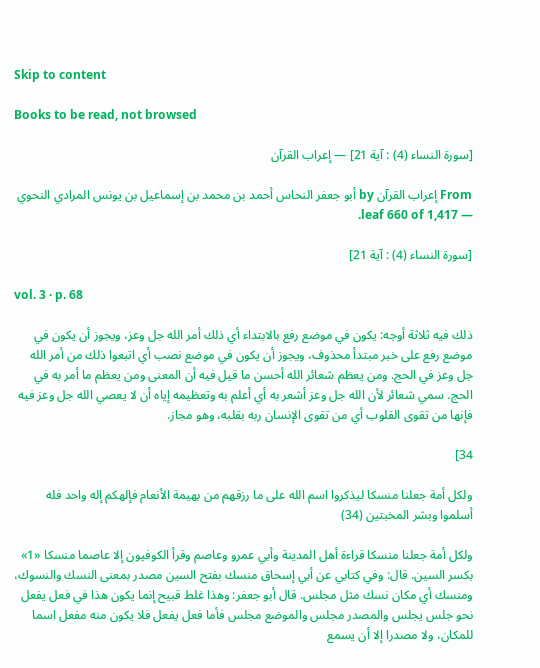Skip to content

Books to be read, not browsed

[سورة النساء (4) : آية 21] — إعراب القرآن

From إعراب القرآن by أبو جعفر النحاس أحمد بن محمد بن إسماعيل بن يونس المرادي النحوي — leaf 660 of 1,417.

[سورة النساء (4) : آية 21]

vol. 3 · p. 68

ذلك فيه ثلاثة أوجه: يكون في موضع رفع بالابتداء أي ذلك أمر الله جل وعز، ويجوز أن يكون في موضع رفع على خبر مبتدأ محذوف، ويجوز أن يكون في موضع نصب أي اتبعوا ذلك من أمر الله جل وعز في الحج. ومن يعظم شعائر الله أحسن ما قيل فيه أن المعنى ومن يعظم ما أمر به في الحج. سمي شعائر لأن الله جل وعز أشعر به أي أعلم به وتعظيمه إياه أن لا يعصي الله جل وعز فيه فإنها من تقوى القلوب أي من تقوى الإنسان ربه بقلبه، وهو مجاز.

34]

ولكل أمة جعلنا منسكا ليذكروا اسم الله على ما رزقهم من بهيمة الأنعام فإلهكم إله واحد فله أسلموا وبشر المخبتين (34)

ولكل أمة جعلنا منسكا قراءة أهل المدينة وأبي عمرو وعاصم وقرأ الكوفيون إلا عاصما منسكا «1» بكسر السين. قال: وفي كتابي عن أبي إسحاق منسك بفتح السين مصدر بمعنى النسك والنسوك، ومنسك أي مكان نسك مثل مجلس. قال أبو جعفر: وهذا غلط قبيح إنما يكون هذا في فعل يفعل نحو جلس يجلس والمصدر مجلس والموضع مجلس فأما فعل يفعل فلا يكون منه مفعل اسما للمكان، ولا مصدرا إلا أن يسمع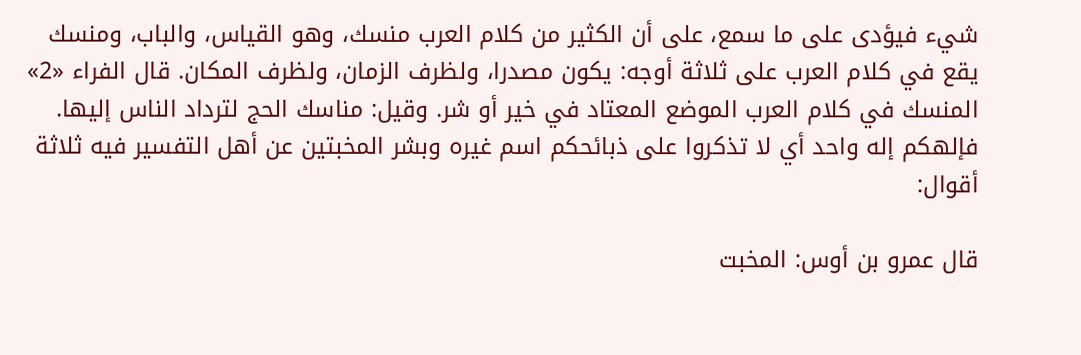شيء فيؤدى على ما سمع، على أن الكثير من كلام العرب منسك، وهو القياس، والباب، ومنسك يقع في كلام العرب على ثلاثة أوجه: يكون مصدرا، ولظرف الزمان، ولظرف المكان. قال الفراء «2» المنسك في كلام العرب الموضع المعتاد في خير أو شر. وقيل: مناسك الحج لترداد الناس إليها. فإلهكم إله واحد أي لا تذكروا على ذبائحكم اسم غيره وبشر المخبتين عن أهل التفسير فيه ثلاثة أقوال:

قال عمرو بن أوس: المخبت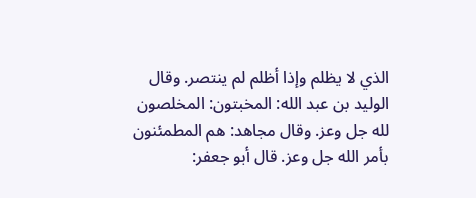الذي لا يظلم وإذا أظلم لم ينتصر. وقال الوليد بن عبد الله: المخبتون: المخلصون لله جل وعز. وقال مجاهد: هم المطمئنون بأمر الله جل وعز. قال أبو جعفر: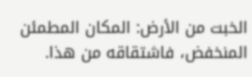الخبت من الأرض: المكان المطمئن المنخفض، فاشتقاقه من هذا.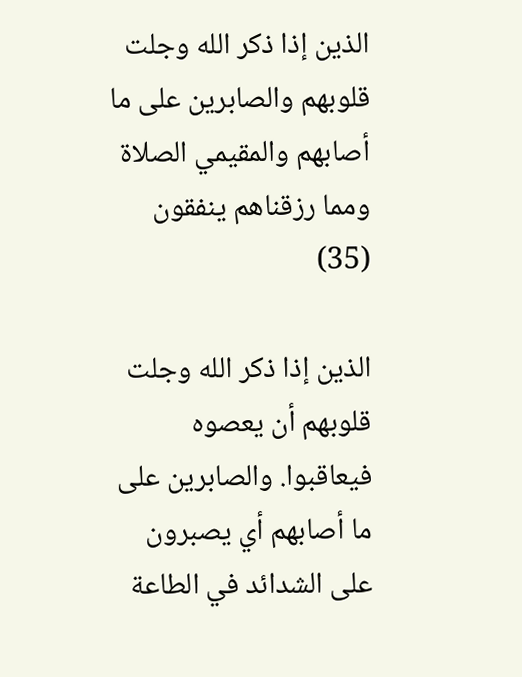الذين إذا ذكر الله وجلت قلوبهم والصابرين على ما أصابهم والمقيمي الصلاة ومما رزقناهم ينفقون (35)

الذين إذا ذكر الله وجلت قلوبهم أن يعصوه فيعاقبوا. والصابرين على ما أصابهم أي يصبرون على الشدائد في الطاعة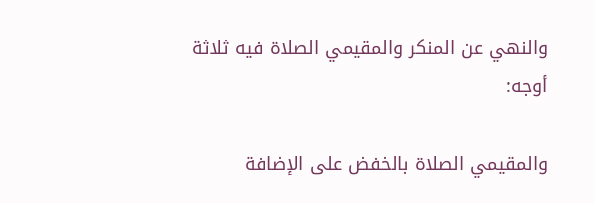والنهي عن المنكر والمقيمي الصلاة فيه ثلاثة أوجه:

والمقيمي الصلاة بالخفض على الإضافة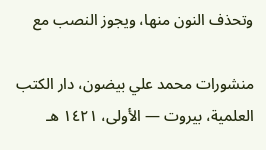وتحذف النون منها، ويجوز النصب مع

منشورات محمد علي بيضون، دار الكتب العلمية، بيروت — الأولى، ١٤٢١ هـ